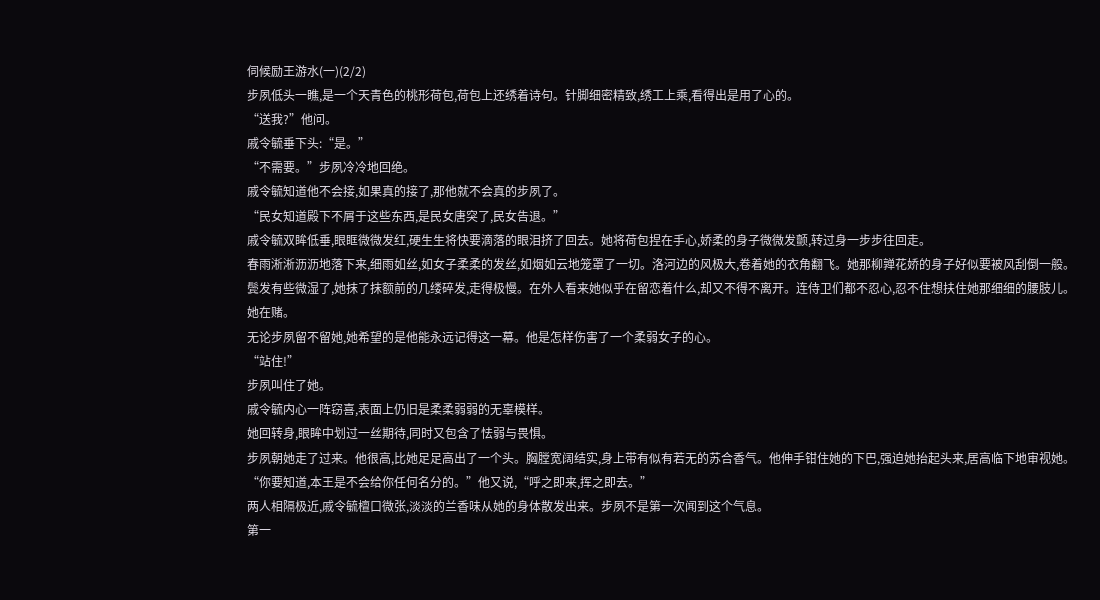伺候励王游水(一)(2/2)
步夙低头一瞧,是一个天青色的桃形荷包,荷包上还绣着诗句。针脚细密精致,绣工上乘,看得出是用了心的。
“送我?”他问。
戚令毓垂下头:“是。”
“不需要。”步夙冷冷地回绝。
戚令毓知道他不会接,如果真的接了,那他就不会真的步夙了。
“民女知道殿下不屑于这些东西,是民女唐突了,民女告退。”
戚令毓双眸低垂,眼眶微微发红,硬生生将快要滴落的眼泪挤了回去。她将荷包捏在手心,娇柔的身子微微发颤,转过身一步步往回走。
春雨淅淅沥沥地落下来,细雨如丝,如女子柔柔的发丝,如烟如云地笼罩了一切。洛河边的风极大,卷着她的衣角翻飞。她那柳亸花娇的身子好似要被风刮倒一般。
鬓发有些微湿了,她抹了抹额前的几缕碎发,走得极慢。在外人看来她似乎在留恋着什么,却又不得不离开。连侍卫们都不忍心,忍不住想扶住她那细细的腰肢儿。
她在赌。
无论步夙留不留她,她希望的是他能永远记得这一幕。他是怎样伤害了一个柔弱女子的心。
“站住!”
步夙叫住了她。
戚令毓内心一阵窃喜,表面上仍旧是柔柔弱弱的无辜模样。
她回转身,眼眸中划过一丝期待,同时又包含了怯弱与畏惧。
步夙朝她走了过来。他很高,比她足足高出了一个头。胸膛宽阔结实,身上带有似有若无的苏合香气。他伸手钳住她的下巴,强迫她抬起头来,居高临下地审视她。
“你要知道,本王是不会给你任何名分的。”他又说,“呼之即来,挥之即去。”
两人相隔极近,戚令毓檀口微张,淡淡的兰香味从她的身体散发出来。步夙不是第一次闻到这个气息。
第一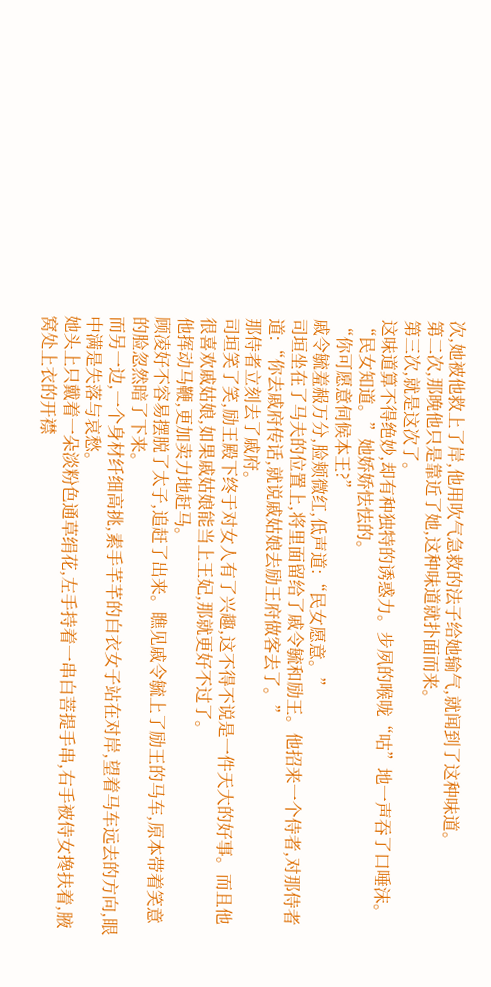次,她被他救上了岸,他用吹气急救的法子给她输气,就闻到了这种味道。
第二次,那晚他只是靠近了她,这种味道就扑面而来。
第三次,就是这次了。
这味道算不得绝妙,却有种独特的诱惑力。步夙的喉咙“咕”地一声吞了口唾沫。
“民女知道。”她娇娇怯怯的。
“你可愿意伺候本王?”
戚令毓羞赧万分,脸颊微红,低声道:“民女愿意。”
司垣坐在了马夫的位置上,将里面留给了戚令毓和励王。他招来一个侍者,对那侍者道:“你去戚府传话,就说戚姑娘去励王府做客去了。”
那侍者立刻去了戚府。
司垣笑了笑,励王殿下终于对女人有了兴趣,这不得不说是一件天大的好事。而且他很喜欢戚姑娘,如果戚姑娘能当上王妃,那就更好不过了。
他挥动马鞭,更加卖力地赶马。
顾凌好不容易摆脱了太子,追赶了出来。瞧见戚令毓上了励王的马车,原本带着笑意的脸忽然暗了下来。
而另一边,一个身材纤细高挑,素手芊芊的白衣女子站在对岸,望着马车远去的方向,眼中满是失落与哀愁。
她头上只戴着一朵淡粉色通草绢花,左手持着一串白菩提手串,右手被侍女搀扶着,腋窝处上衣的开襟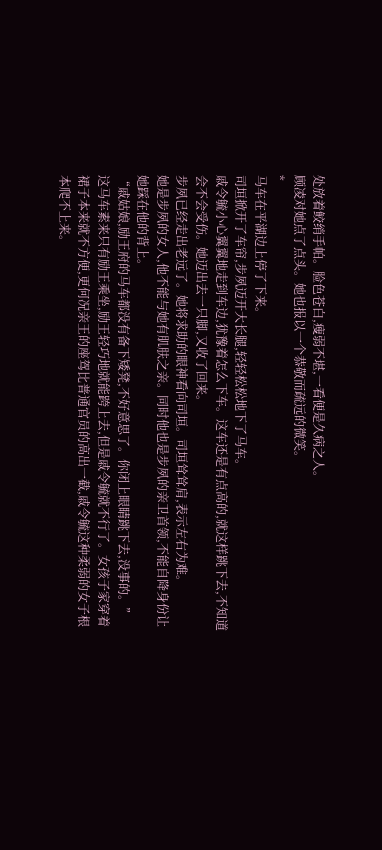处放着鲛绡手帕。脸色苍白,瘦弱不堪,一看便是久病之人。
顾凌对她点了点头。她也报以一个恭敬而疏远的微笑。
*
马车在平湖边上停了下来。
司垣掀开了车帘,步夙迈开大长腿,轻轻松松地下了马车。
戚令毓小心翼翼地走到车边,犹豫着怎么下车。这车还是有点高的,就这样跳下去,不知道会不会受伤。她迈出去一只脚,又收了回来。
步夙已经走出老远了。她将求助的眼神看向司垣。司垣耸耸肩,表示左右为难。
她是步夙的女人,他不能与她有肌肤之亲。同时他也是步夙的亲卫首领,不能自降身份让她踩在他的背上。
“戚姑娘,励王府的马车都没有备下矮凳,不好意思了。你闭上眼睛跳下去,没事的。”
这马车素来只有励王乘坐,励王轻巧地就能跨上去,但是戚令毓就不行了。女孩子家穿着裙子本来就不方便,更何况亲王的座驾比普通官员的高出一截,戚令毓这种柔弱的女子根本爬不上来。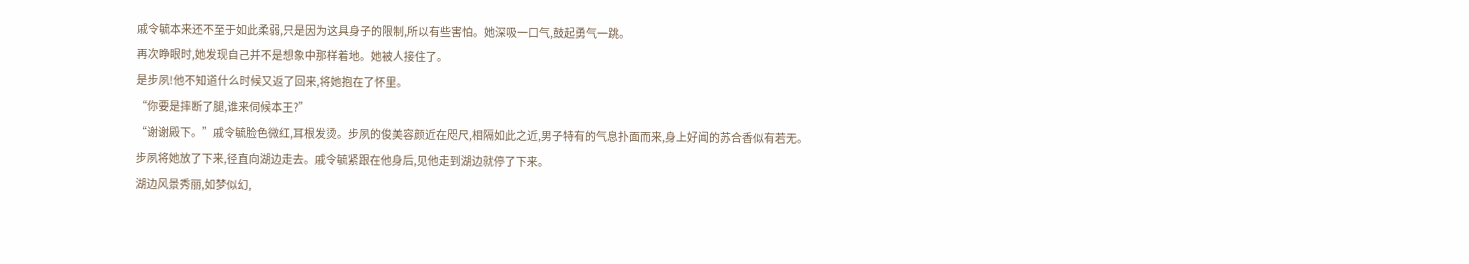戚令毓本来还不至于如此柔弱,只是因为这具身子的限制,所以有些害怕。她深吸一口气,鼓起勇气一跳。
再次睁眼时,她发现自己并不是想象中那样着地。她被人接住了。
是步夙!他不知道什么时候又返了回来,将她抱在了怀里。
“你要是摔断了腿,谁来伺候本王?”
“谢谢殿下。”戚令毓脸色微红,耳根发烫。步夙的俊美容颜近在咫尺,相隔如此之近,男子特有的气息扑面而来,身上好闻的苏合香似有若无。
步夙将她放了下来,径直向湖边走去。戚令毓紧跟在他身后,见他走到湖边就停了下来。
湖边风景秀丽,如梦似幻,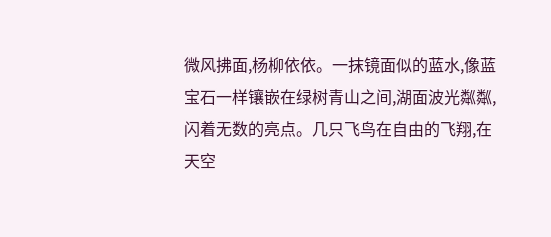微风拂面,杨柳依依。一抹镜面似的蓝水,像蓝宝石一样镶嵌在绿树青山之间,湖面波光粼粼,闪着无数的亮点。几只飞鸟在自由的飞翔,在天空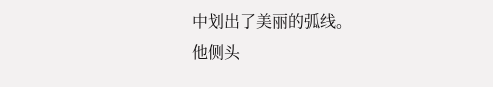中划出了美丽的弧线。
他侧头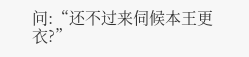问:“还不过来伺候本王更衣?”